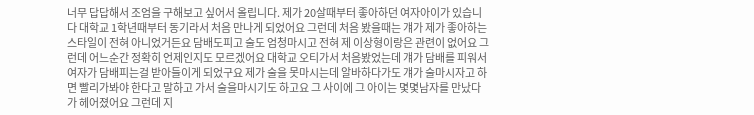너무 답답해서 조엄을 구해보고 싶어서 올립니다. 제가 20살때부터 좋아하던 여자아이가 있습니다 대학교 1학년때부터 동기라서 처음 만나게 되었어요 그런데 처음 봤을때는 걔가 제가 좋아하는 스타일이 전혀 아니었거든요 담배도피고 술도 엄청마시고 전혀 제 이상형이랑은 관련이 없어요 그런데 어느순간 정확히 언제인지도 모르겠어요 대학교 오티가서 처음봤었는데 걔가 담배를 피워서 여자가 담배피는걸 받아들이게 되었구요 제가 술을 못마시는데 알바하다가도 걔가 술마시자고 하면 빨리가봐야 한다고 말하고 가서 술을마시기도 하고요 그 사이에 그 아이는 몇몇남자를 만났다가 헤어졌어요 그런데 지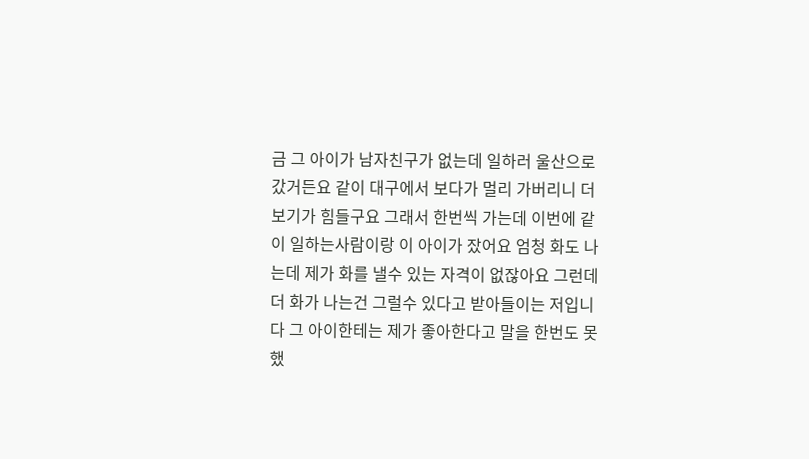금 그 아이가 남자친구가 없는데 일하러 울산으로 갔거든요 같이 대구에서 보다가 멀리 가버리니 더 보기가 힘들구요 그래서 한번씩 가는데 이번에 같이 일하는사람이랑 이 아이가 잤어요 엄청 화도 나는데 제가 화를 낼수 있는 자격이 없잖아요 그런데 더 화가 나는건 그럴수 있다고 받아들이는 저입니다 그 아이한테는 제가 좋아한다고 말을 한번도 못했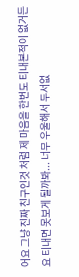어요 그냥 진짜 친구인것 처럼 제 마음을 한번도 티내본적이 없거든요 티내면 못보게 될까봐... 너무 우울해서 두서없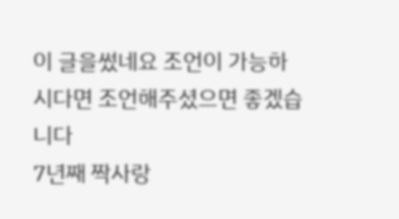이 글을썼네요 조언이 가능하시다면 조언해주셨으면 좋겠습니다
7년째 짝사랑